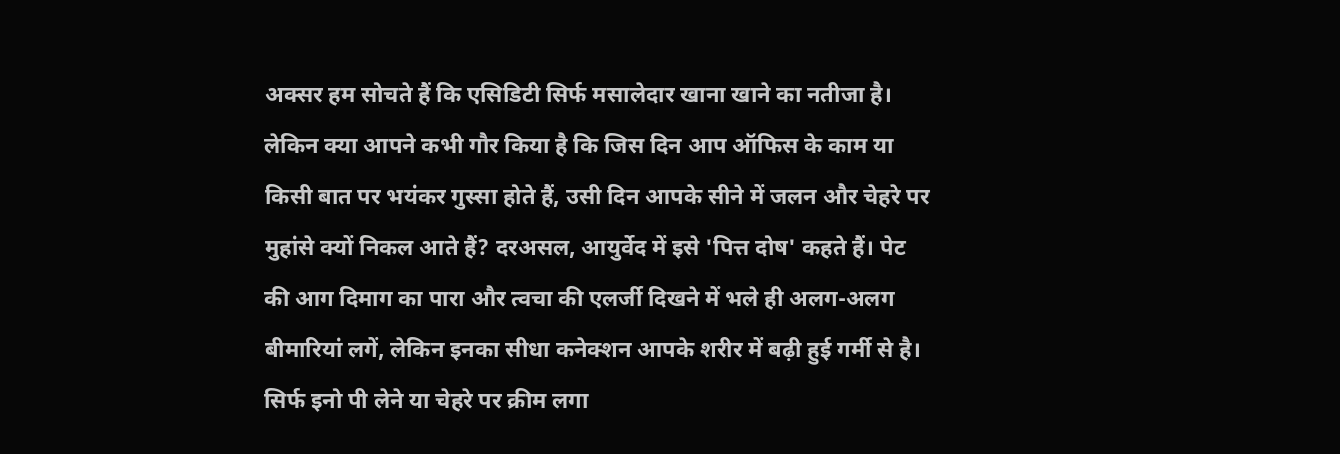अक्सर हम सोचते हैं कि एसिडिटी सिर्फ मसालेदार खाना खाने का नतीजा है। लेकिन क्या आपने कभी गौर किया है कि जिस दिन आप ऑफिस के काम या किसी बात पर भयंकर गुस्सा होते हैं, उसी दिन आपके सीने में जलन और चेहरे पर मुहांसे क्यों निकल आते हैं? दरअसल, आयुर्वेद में इसे 'पित्त दोष' कहते हैं। पेट की आग दिमाग का पारा और त्वचा की एलर्जी दिखने में भले ही अलग-अलग बीमारियां लगें, लेकिन इनका सीधा कनेक्शन आपके शरीर में बढ़ी हुई गर्मी से है। सिर्फ इनो पी लेने या चेहरे पर क्रीम लगा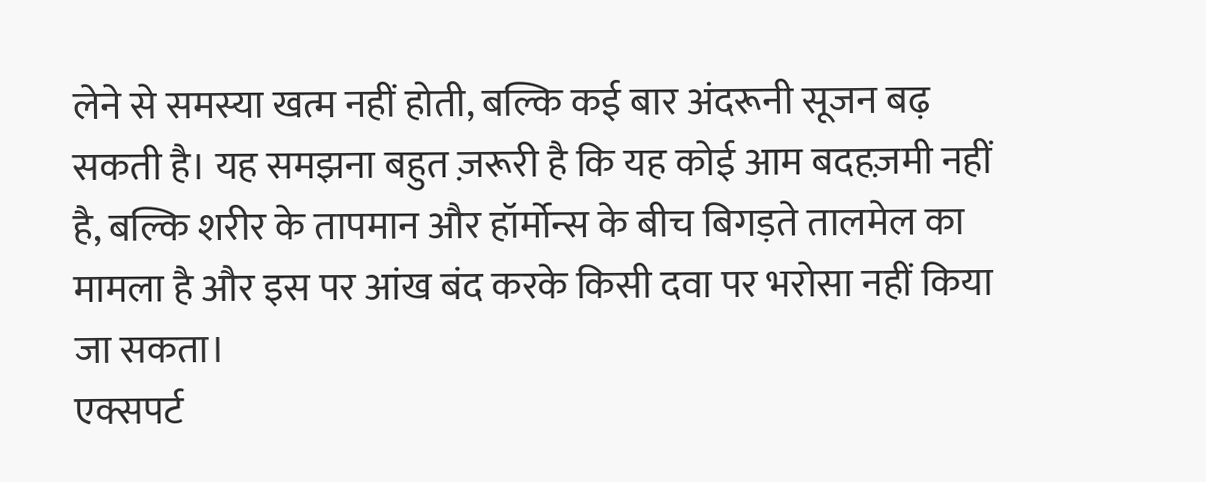लेने से समस्या खत्म नहीं होती, बल्कि कई बार अंदरूनी सूजन बढ़ सकती है। यह समझना बहुत ज़रूरी है कि यह कोई आम बदहज़मी नहीं है, बल्कि शरीर के तापमान और हॉर्मोन्स के बीच बिगड़ते तालमेल का मामला है और इस पर आंख बंद करके किसी दवा पर भरोसा नहीं किया जा सकता।
एक्सपर्ट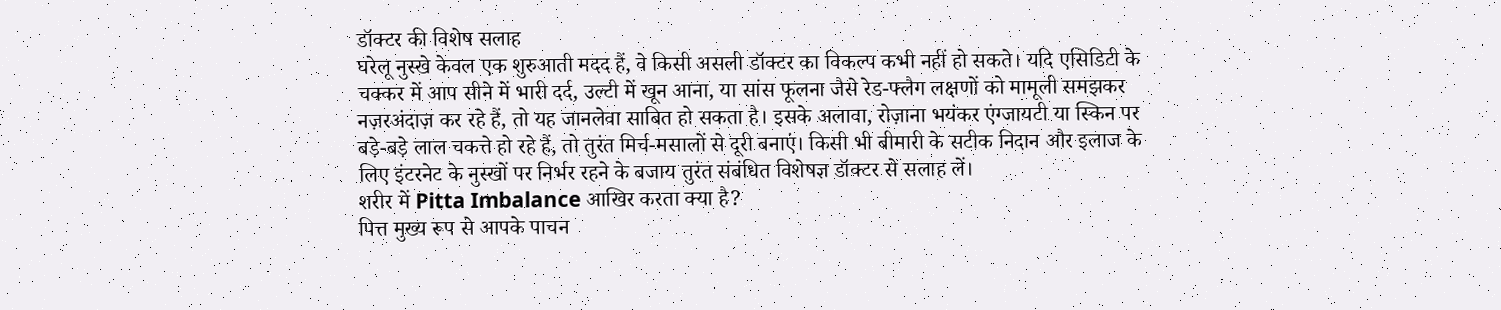डॉक्टर की विशेष सलाह
घरेलू नुस्खे केवल एक शुरुआती मदद हैं, वे किसी असली डॉक्टर का विकल्प कभी नहीं हो सकते। यदि एसिडिटी के चक्कर में आप सीने में भारी दर्द, उल्टी में खून आना, या सांस फूलना जैसे रेड-फ्लैग लक्षणों को मामूली समझकर नज़रअंदाज़ कर रहे हैं, तो यह जानलेवा साबित हो सकता है। इसके अलावा, रोज़ाना भयंकर एंग्जायटी या स्किन पर बड़े-बड़े लाल चकत्ते हो रहे हैं, तो तुरंत मिर्च-मसालों से दूरी बनाएं। किसी भी बीमारी के सटीक निदान और इलाज के लिए इंटरनेट के नुस्खों पर निर्भर रहने के बजाय तुरंत संबंधित विशेषज्ञ डॉक्टर से सलाह लें।
शरीर में Pitta Imbalance आखिर करता क्या है?
पित्त मुख्य रूप से आपके पाचन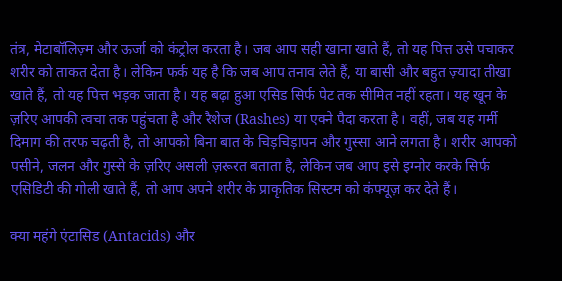तंत्र, मेटाबॉलिज़्म और ऊर्जा को कंट्रोल करता है। जब आप सही खाना खाते हैं, तो यह पित्त उसे पचाकर शरीर को ताकत देता है। लेकिन फर्क यह है कि जब आप तनाव लेते हैं, या बासी और बहुत ज़्यादा तीखा खाते हैं, तो यह पित्त भड़क जाता है। यह बढ़ा हुआ एसिड सिर्फ पेट तक सीमित नहीं रहता। यह खून के ज़रिए आपकी त्वचा तक पहुंचता है और रैशेज (Rashes) या एक्ने पैदा करता है। वहीं, जब यह गर्मी दिमाग की तरफ चढ़ती है, तो आपको बिना बात के चिड़चिड़ापन और गुस्सा आने लगता है। शरीर आपको पसीने, जलन और गुस्से के ज़रिए असली ज़रूरत बताता है, लेकिन जब आप इसे इग्नोर करके सिर्फ एसिडिटी की गोली खाते हैं, तो आप अपने शरीर के प्राकृतिक सिस्टम को कंफ्यूज़ कर देते हैं।

क्या महंगे एंटासिड (Antacids) और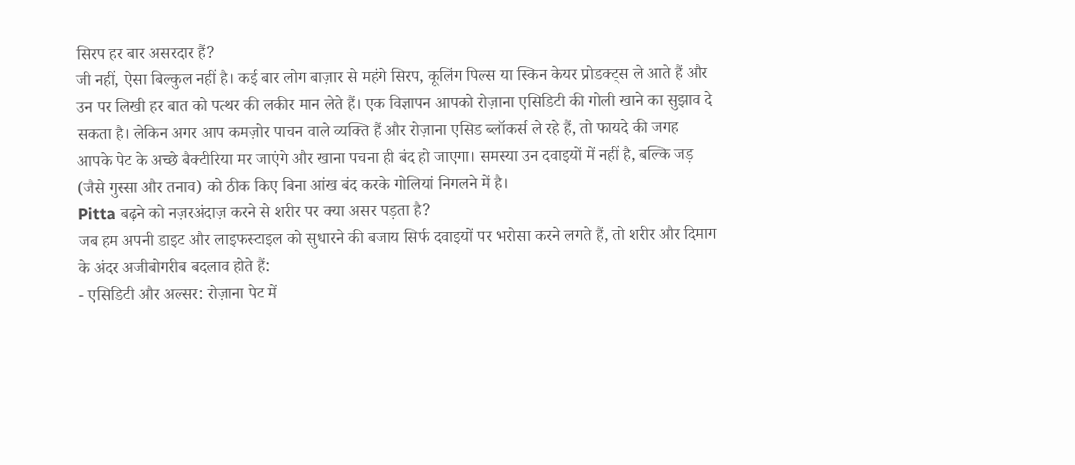सिरप हर बार असरदार हैं?
जी नहीं, ऐसा बिल्कुल नहीं है। कई बार लोग बाज़ार से महंगे सिरप, कूलिंग पिल्स या स्किन केयर प्रोडक्ट्स ले आते हैं और उन पर लिखी हर बात को पत्थर की लकीर मान लेते हैं। एक विज्ञापन आपको रोज़ाना एसिडिटी की गोली खाने का सुझाव दे सकता है। लेकिन अगर आप कमज़ोर पाचन वाले व्यक्ति हैं और रोज़ाना एसिड ब्लॉकर्स ले रहे हैं, तो फायदे की जगह आपके पेट के अच्छे बैक्टीरिया मर जाएंगे और खाना पचना ही बंद हो जाएगा। समस्या उन दवाइयों में नहीं है, बल्कि जड़ (जैसे गुस्सा और तनाव) को ठीक किए बिना आंख बंद करके गोलियां निगलने में है।
Pitta बढ़ने को नज़रअंदाज़ करने से शरीर पर क्या असर पड़ता है?
जब हम अपनी डाइट और लाइफस्टाइल को सुधारने की बजाय सिर्फ दवाइयों पर भरोसा करने लगते हैं, तो शरीर और दिमाग के अंदर अजीबोगरीब बदलाव होते हैं:
- एसिडिटी और अल्सर: रोज़ाना पेट में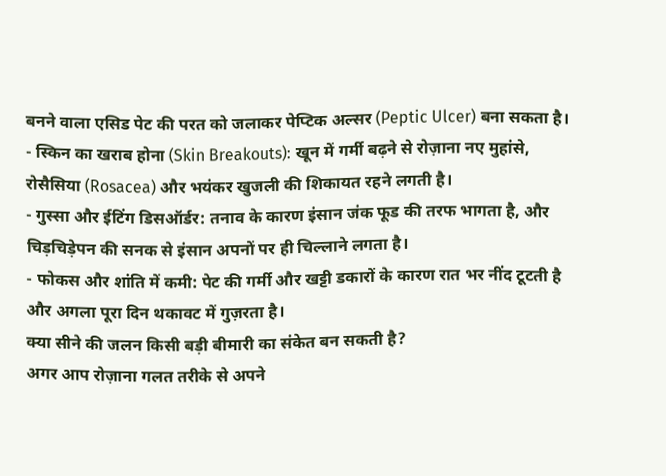बनने वाला एसिड पेट की परत को जलाकर पेप्टिक अल्सर (Peptic Ulcer) बना सकता है।
- स्किन का खराब होना (Skin Breakouts): खून में गर्मी बढ़ने से रोज़ाना नए मुहांसे, रोसैसिया (Rosacea) और भयंकर खुजली की शिकायत रहने लगती है।
- गुस्सा और ईटिंग डिसऑर्डर: तनाव के कारण इंसान जंक फूड की तरफ भागता है, और चिड़चिड़ेपन की सनक से इंसान अपनों पर ही चिल्लाने लगता है।
- फोकस और शांति में कमी: पेट की गर्मी और खट्टी डकारों के कारण रात भर नींद टूटती है और अगला पूरा दिन थकावट में गुज़रता है।
क्या सीने की जलन किसी बड़ी बीमारी का संकेत बन सकती है?
अगर आप रोज़ाना गलत तरीके से अपने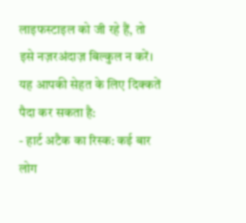लाइफस्टाइल को जी रहे हैं, तो इसे नज़रअंदाज़ बिल्कुल न करें। यह आपकी सेहत के लिए दिक्कतें पैदा कर सकता है:
- हार्ट अटैक का रिस्क: कई बार लोग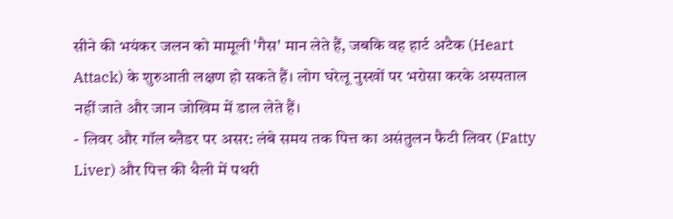सीने की भयंकर जलन को मामूली 'गैस' मान लेते हैं, जबकि वह हार्ट अटैक (Heart Attack) के शुरुआती लक्षण हो सकते हैं। लोग घरेलू नुस्खों पर भरोसा करके अस्पताल नहीं जाते और जान जोखिम में डाल लेते हैं।
- लिवर और गॉल ब्लैडर पर असर: लंबे समय तक पित्त का असंतुलन फैटी लिवर (Fatty Liver) और पित्त की थैली में पथरी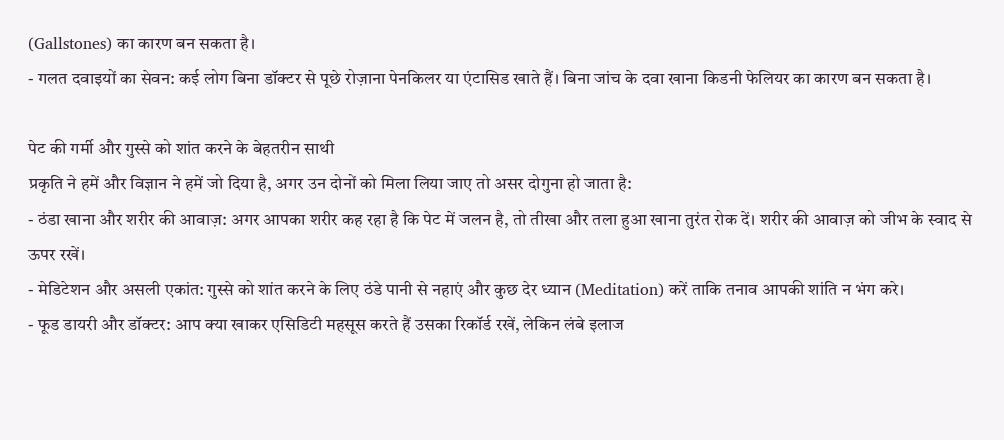(Gallstones) का कारण बन सकता है।
- गलत दवाइयों का सेवन: कई लोग बिना डॉक्टर से पूछे रोज़ाना पेनकिलर या एंटासिड खाते हैं। बिना जांच के दवा खाना किडनी फेलियर का कारण बन सकता है।

पेट की गर्मी और गुस्से को शांत करने के बेहतरीन साथी
प्रकृति ने हमें और विज्ञान ने हमें जो दिया है, अगर उन दोनों को मिला लिया जाए तो असर दोगुना हो जाता है:
- ठंडा खाना और शरीर की आवाज़: अगर आपका शरीर कह रहा है कि पेट में जलन है, तो तीखा और तला हुआ खाना तुरंत रोक दें। शरीर की आवाज़ को जीभ के स्वाद से ऊपर रखें।
- मेडिटेशन और असली एकांत: गुस्से को शांत करने के लिए ठंडे पानी से नहाएं और कुछ देर ध्यान (Meditation) करें ताकि तनाव आपकी शांति न भंग करे।
- फूड डायरी और डॉक्टर: आप क्या खाकर एसिडिटी महसूस करते हैं उसका रिकॉर्ड रखें, लेकिन लंबे इलाज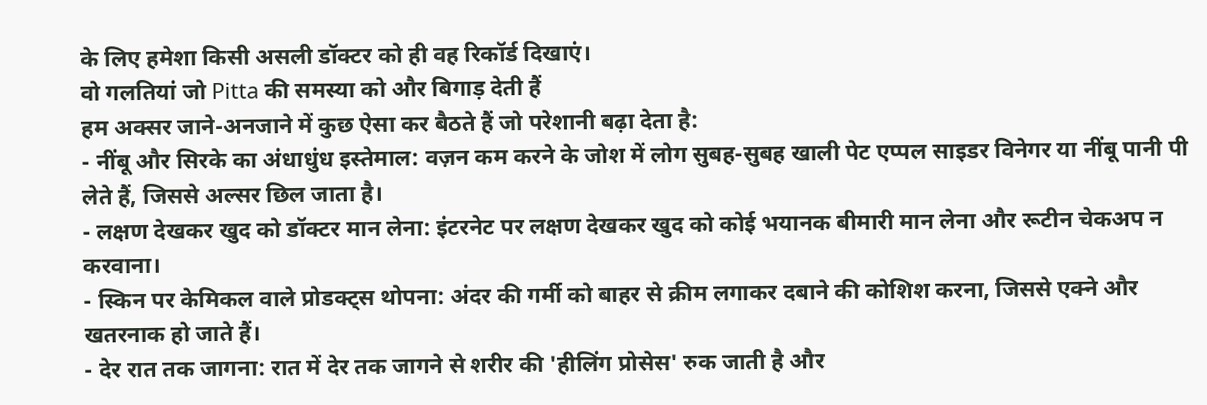के लिए हमेशा किसी असली डॉक्टर को ही वह रिकॉर्ड दिखाएं।
वो गलतियां जो Pitta की समस्या को और बिगाड़ देती हैं
हम अक्सर जाने-अनजाने में कुछ ऐसा कर बैठते हैं जो परेशानी बढ़ा देता है:
- नींबू और सिरके का अंधाधुंध इस्तेमाल: वज़न कम करने के जोश में लोग सुबह-सुबह खाली पेट एप्पल साइडर विनेगर या नींबू पानी पी लेते हैं, जिससे अल्सर छिल जाता है।
- लक्षण देखकर खुद को डॉक्टर मान लेना: इंटरनेट पर लक्षण देखकर खुद को कोई भयानक बीमारी मान लेना और रूटीन चेकअप न करवाना।
- स्किन पर केमिकल वाले प्रोडक्ट्स थोपना: अंदर की गर्मी को बाहर से क्रीम लगाकर दबाने की कोशिश करना, जिससे एक्ने और खतरनाक हो जाते हैं।
- देर रात तक जागना: रात में देर तक जागने से शरीर की 'हीलिंग प्रोसेस' रुक जाती है और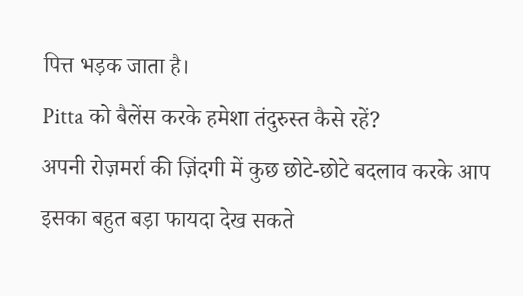पित्त भड़क जाता है।
Pitta को बैलेंस करके हमेशा तंदुरुस्त कैसे रहें?
अपनी रोज़मर्रा की ज़िंदगी में कुछ छोटे-छोटे बदलाव करके आप इसका बहुत बड़ा फायदा देख सकते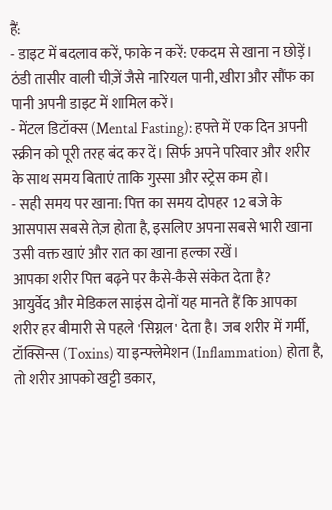हैं:
- डाइट में बदलाव करें, फाके न करें: एकदम से खाना न छोड़ें। ठंडी तासीर वाली चीज़ें जैसे नारियल पानी, खीरा और सौंफ का पानी अपनी डाइट में शामिल करें।
- मेंटल डिटॉक्स (Mental Fasting): हफ्ते में एक दिन अपनी स्क्रीन को पूरी तरह बंद कर दें। सिर्फ अपने परिवार और शरीर के साथ समय बिताएं ताकि गुस्सा और स्ट्रेस कम हो।
- सही समय पर खाना: पित्त का समय दोपहर 12 बजे के आसपास सबसे तेज़ होता है, इसलिए अपना सबसे भारी खाना उसी वक्त खाएं और रात का खाना हल्का रखें।
आपका शरीर पित्त बढ़ने पर कैसे-कैसे संकेत देता है?
आयुर्वेद और मेडिकल साइंस दोनों यह मानते हैं कि आपका शरीर हर बीमारी से पहले 'सिग्नल' देता है। जब शरीर में गर्मी, टॉक्सिन्स (Toxins) या इन्फ्लेमेशन (Inflammation) होता है, तो शरीर आपको खट्टी डकार,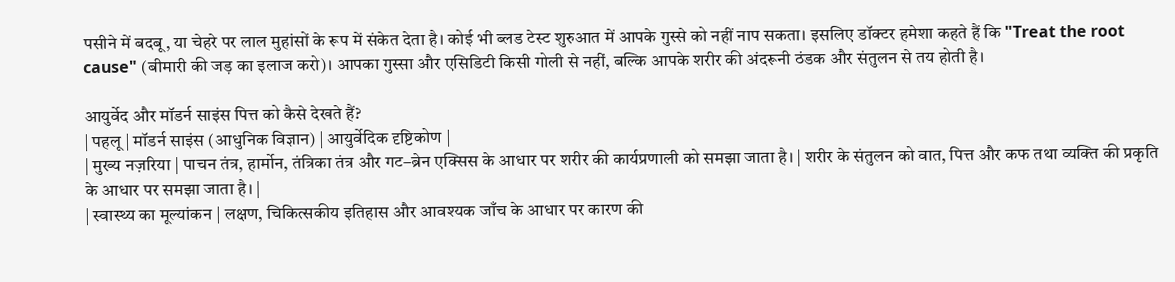पसीने में बदबू, या चेहरे पर लाल मुहांसों के रूप में संकेत देता है। कोई भी ब्लड टेस्ट शुरुआत में आपके गुस्से को नहीं नाप सकता। इसलिए डॉक्टर हमेशा कहते हैं कि "Treat the root cause" (बीमारी की जड़ का इलाज करो)। आपका गुस्सा और एसिडिटी किसी गोली से नहीं, बल्कि आपके शरीर की अंदरूनी ठंडक और संतुलन से तय होती है।

आयुर्वेद और मॉडर्न साइंस पित्त को कैसे देखते हैं?
| पहलू | मॉडर्न साइंस (आधुनिक विज्ञान) | आयुर्वेदिक दृष्टिकोण |
| मुख्य नज़रिया | पाचन तंत्र, हार्मोन, तंत्रिका तंत्र और गट–ब्रेन एक्सिस के आधार पर शरीर की कार्यप्रणाली को समझा जाता है। | शरीर के संतुलन को वात, पित्त और कफ तथा व्यक्ति की प्रकृति के आधार पर समझा जाता है। |
| स्वास्थ्य का मूल्यांकन | लक्षण, चिकित्सकीय इतिहास और आवश्यक जाँच के आधार पर कारण की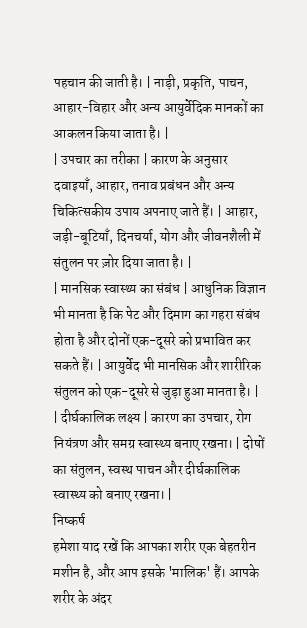पहचान की जाती है। | नाड़ी, प्रकृति, पाचन, आहार-विहार और अन्य आयुर्वेदिक मानकों का आकलन किया जाता है। |
| उपचार का तरीका | कारण के अनुसार दवाइयाँ, आहार, तनाव प्रबंधन और अन्य चिकित्सकीय उपाय अपनाए जाते हैं। | आहार, जड़ी-बूटियाँ, दिनचर्या, योग और जीवनशैली में संतुलन पर ज़ोर दिया जाता है। |
| मानसिक स्वास्थ्य का संबंध | आधुनिक विज्ञान भी मानता है कि पेट और दिमाग का गहरा संबंध होता है और दोनों एक-दूसरे को प्रभावित कर सकते हैं। | आयुर्वेद भी मानसिक और शारीरिक संतुलन को एक-दूसरे से जुड़ा हुआ मानता है। |
| दीर्घकालिक लक्ष्य | कारण का उपचार, रोग नियंत्रण और समग्र स्वास्थ्य बनाए रखना। | दोषों का संतुलन, स्वस्थ पाचन और दीर्घकालिक स्वास्थ्य को बनाए रखना। |
निष्कर्ष
हमेशा याद रखें कि आपका शरीर एक बेहतरीन मशीन है, और आप इसके 'मालिक' हैं। आपके शरीर के अंदर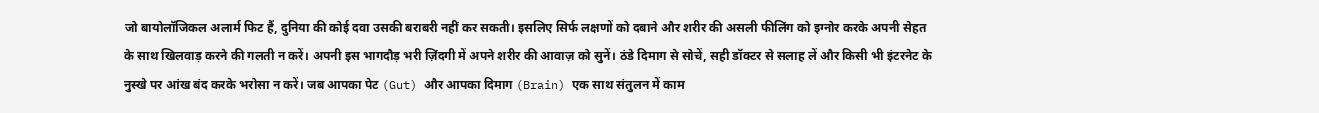जो बायोलॉजिकल अलार्म फिट हैं, दुनिया की कोई दवा उसकी बराबरी नहीं कर सकती। इसलिए सिर्फ लक्षणों को दबाने और शरीर की असली फीलिंग को इग्नोर करके अपनी सेहत के साथ खिलवाड़ करने की गलती न करें। अपनी इस भागदौड़ भरी ज़िंदगी में अपने शरीर की आवाज़ को सुनें। ठंडे दिमाग से सोचें, सही डॉक्टर से सलाह लें और किसी भी इंटरनेट के नुस्खे पर आंख बंद करके भरोसा न करें। जब आपका पेट (Gut) और आपका दिमाग (Brain) एक साथ संतुलन में काम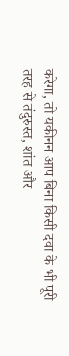करेगा, तो यकीनन आप बिना किसी दवा के भी पूरी तरह से तंदुरुस्त, शांत और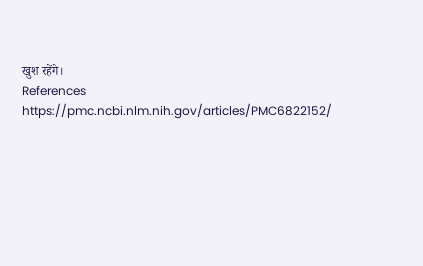खुश रहेंगे।
References
https://pmc.ncbi.nlm.nih.gov/articles/PMC6822152/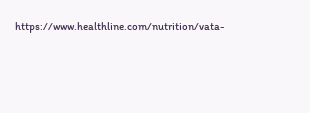https://www.healthline.com/nutrition/vata-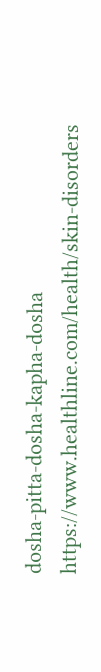dosha-pitta-dosha-kapha-dosha
https://www.healthline.com/health/skin-disorders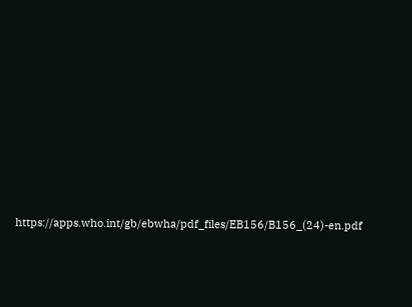https://apps.who.int/gb/ebwha/pdf_files/EB156/B156_(24)-en.pdf